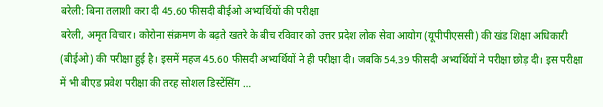बरेली: बिना तलाशी करा दी 45.60 फीसदी बीईओ अभ्यर्थियों की परीक्षा
बरेली, अमृत विचार। कोरोना संक्रमण के बढ़ते खतरे के बीच रविवार को उत्तर प्रदेश लोक सेवा आयोग (यूपीपीएससी) की खंड शिक्षा अधिकारी (बीईओ) की परीक्षा हुई है। इसमें महज 45.60 फीसदी अभ्यर्थियों ने ही परीक्षा दी। जबकि 54.39 फीसदी अभ्यर्थियों ने परीक्षा छोड़ दी। इस परीक्षा में भी बीएड प्रवेश परीक्षा की तरह सोशल डिस्टेंसिंग …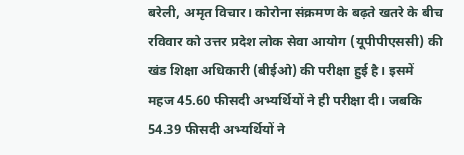बरेली, अमृत विचार। कोरोना संक्रमण के बढ़ते खतरे के बीच रविवार को उत्तर प्रदेश लोक सेवा आयोग (यूपीपीएससी) की खंड शिक्षा अधिकारी (बीईओ) की परीक्षा हुई है। इसमें महज 45.60 फीसदी अभ्यर्थियों ने ही परीक्षा दी। जबकि 54.39 फीसदी अभ्यर्थियों ने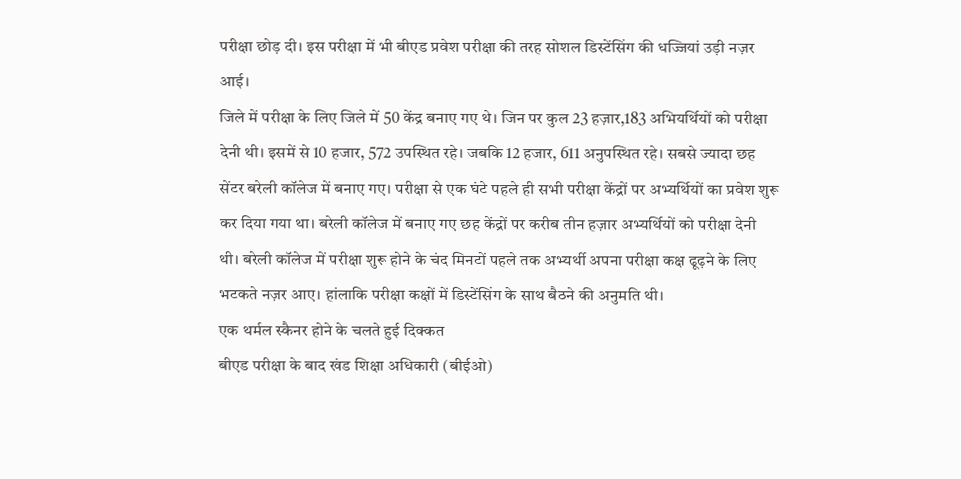परीक्षा छोड़ दी। इस परीक्षा में भी बीएड प्रवेश परीक्षा की तरह सोशल डिस्टेंसिंग की धज्जियां उड़ी नज़र आई।
जिले में परीक्षा के लिए जिले में 50 केंद्र बनाए गए थे। जिन पर कुल 23 हज़ार,183 अभियर्थियों को परीक्षा देनी थी। इसमें से 10 हजार, 572 उपस्थित रहे। जबकि 12 हजार, 611 अनुपस्थित रहे। सबसे ज्यादा छह सेंटर बरेली कॉलेज में बनाए गए। परीक्षा से एक घंटे पहले ही सभी परीक्षा केंद्रों पर अभ्यर्थियों का प्रवेश शुरू कर दिया गया था। बरेली कॉलेज में बनाए गए छह केंद्रों पर करीब तीन हज़ार अभ्यर्थियों को परीक्षा देनी थी। बरेली कॉलेज में परीक्षा शुरू होने के चंद मिनटों पहले तक अभ्यर्थी अपना परीक्षा कक्ष ढूढ़ने के लिए भटकते नज़र आए। हांलाकि परीक्षा कक्षों में डिस्टेंसिंग के साथ बैठने की अनुमति थी।
एक थर्मल स्कैनर होने के चलते हुई दिक्कत
बीएड परीक्षा के बाद खंड शिक्षा अधिकारी (बीईओ)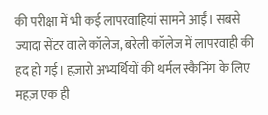की परीक्षा में भी कई लापरवाहियां सामने आईं। सबसे ज्यादा सेंटर वाले कॉलेज, बरेली कॉलेज में लापरवाही की हद हो गई। हज़ारो अभ्यर्थियों की थर्मल स्कैनिंग के लिए महज़ एक ही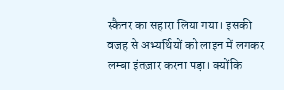स्कैनर का सहारा लिया गया। इसकी वजह से अभ्यर्थियों को लाइन में लगकर लम्बा इंतज़ार करना पड़ा। क्योंकि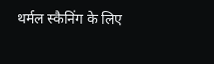थर्मल स्कैनिंग के लिए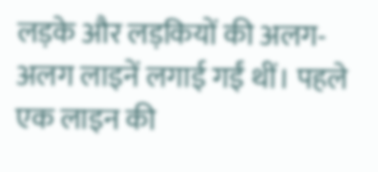लड़के और लड़कियों की अलग-अलग लाइनें लगाई गईं थीं। पहले एक लाइन की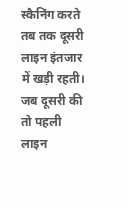स्कैनिंग करते तब तक दूसरी लाइन इंतजार में खड़ी रहती। जब दूसरी की तो पहली लाइन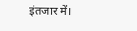इंतजार में।